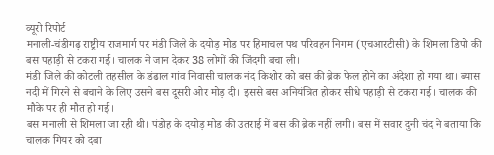व्यूरो रिपोर्ट
मनाली-चंडीगढ़ राष्ट्रीय राजमार्ग पर मंडी जिले के दयोड़ मोड पर हिमाचल पथ परिवहन निगम (एचआरटीसी) के शिमला डिपो की बस पहाड़ी से टकरा गई। चालक ने जान देकर 38 लोगों की जिंदगी बचा ली।
मंडी जिले की कोटली तहसील के डंढाल गांव निवासी चालक नंद किशोर को बस की ब्रेक फेल होने का अंदेशा हो गया था। ब्यास नदी में गिरने से बचाने के लिए उसने बस दूसरी ओर मोड़ दी। इससे बस अनियंत्रित होकर सीधे पहाड़ी से टकरा गई। चालक की मौके पर ही मौत हो गई।
बस मनाली से शिमला जा रही थी। पंडोह के दयोड़ मोड की उतराई में बस की ब्रेक नहीं लगी। बस में सवार दुनी चंद ने बताया कि चालक गियर को दबा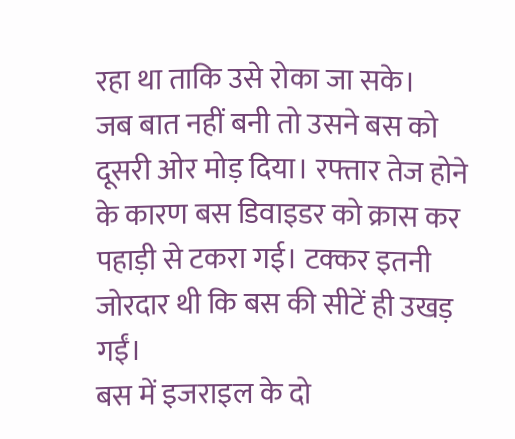रहा था ताकि उसे रोका जा सके।
जब बात नहीं बनी तो उसने बस को दूसरी ओर मोड़ दिया। रफ्तार तेज होने के कारण बस डिवाइडर को क्रास कर पहाड़ी से टकरा गई। टक्कर इतनी जोरदार थी कि बस की सीटें ही उखड़ गईं।
बस में इजराइल के दो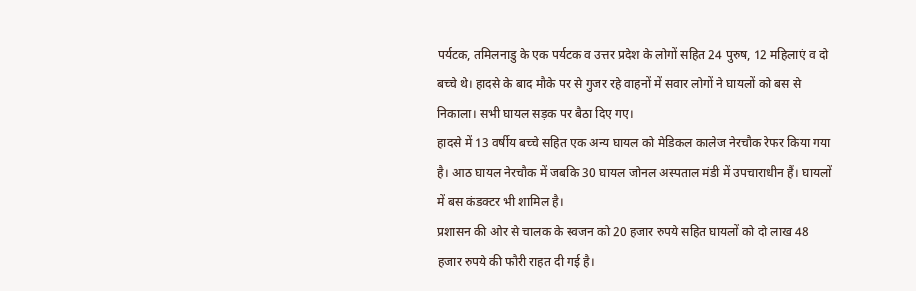पर्यटक, तमिलनाडु के एक पर्यटक व उत्तर प्रदेश के लोगों सहित 24 पुरुष, 12 महिलाएं व दो बच्चे थे। हादसे के बाद मौके पर से गुजर रहे वाहनों में सवार लोगों ने घायलों को बस से निकाला। सभी घायल सड़क पर बैठा दिए गए।
हादसे में 13 वर्षीय बच्चे सहित एक अन्य घायल को मेडिकल कालेज नेरचौक रेफर किया गया है। आठ घायल नेरचौक में जबकि 30 घायल जोनल अस्पताल मंडी में उपचाराधीन हैं। घायलों में बस कंडक्टर भी शामिल है।
प्रशासन की ओर से चालक के स्वजन को 20 हजार रुपये सहित घायलों को दो लाख 48 हजार रुपये की फौरी राहत दी गई है।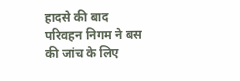हादसे की बाद परिवहन निगम ने बस की जांच के लिए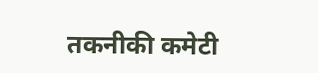तकनीकी कमेटी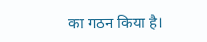का गठन किया है।